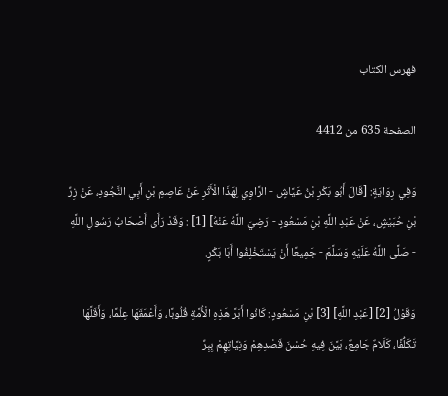فهرس الكتاب

الصفحة 635 من 4412

وَفِي رِوَايَةٍ: [قَالَ أَبُو بَكْرِ بْنُ عَيَّاشٍ - الرَّاوِي لِهَذَا الْأَثَرِ عَنْ عَاصِمِ بْنِ أَبِي النَّجُودِ، عَنْ زِرِّ بْنِ حُبَيْشٍ، عَنْ عَبْدِ اللَّهِ بْنِ مَسْعُودٍ - رَضِيَ اللَّهُ عَنْهُ] [1] : وَقَدْ رَأَى أَصْحَابُ رَسُولِ اللَّهِ - صَلَّى اللَّهُ عَلَيْهِ وَسَلَّمَ - جَمِيعًا أَنْ يَسْتَخْلِفُوا أَبَا بَكْرٍ.

وَقَوْلُ [2] [عَبْدِ اللَّهِ] [3] بْنِ مَسْعُودٍ: كَانُوا أَبَرَّ هَذِهِ الْأُمَّةِ قُلُوبًا، وَأَعْمَقَهَا عِلْمًا، وَأَقَلَّهَا تَكَلُّفًا، كَلَامٌ جَامِعٌ، بَيَّنَ فِيهِ حُسْنَ قَصْدِهِمْ وَنِيَّاتِهِمْ بِبِرِّ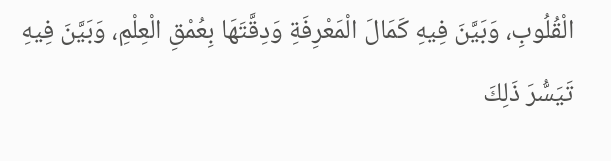الْقُلُوبِ، وَبَيَّنَ فِيهِ كَمَالَ الْمَعْرِفَةِ وَدِقَّتَهَا بِعُمْقِ الْعِلْمِ، وَبَيَّنَ فِيهِ تَيَسُّرَ ذَلِكَ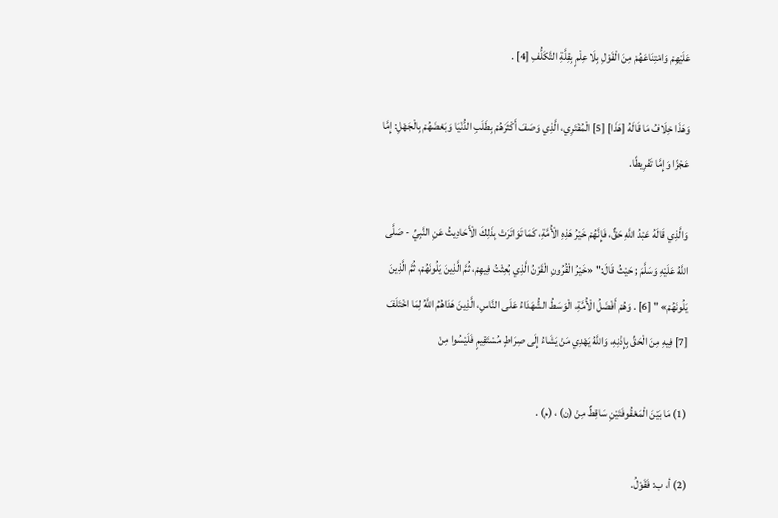عَلَيْهِمْ وَامْتِنَاعَهُمْ مِنَ الْقَوْلِ بِلَا عِلْمٍ بِقِلَّةِ التَّكَلُّفِ [4] .

وَهَذَا خِلَافُ مَا قَالَهُ [هَذَا] [5] الْمُفْتَرِي، الَّذِي وَصَفَ أَكْثَرَهُمْ بِطَلَبِ الدُّنْيَا وَبَعْضَهُمْ بِالْجَهْلِ: إِمَّا عَجْزًا وَإِمَّا تَفْرِيطًا.

وَالَّذِي قَالَهُ عَبْدُ اللَّهِ حَقٌّ، فَإِنَّهُمْ خَيْرُ هَذِهِ الْأُمَّةِ، كَمَا تَوَاتَرَتْ بِذَلِكَ الْأَحَادِيثُ عَنِ النَّبِيِّ - صَلَّى اللَّهُ عَلَيْهِ وَسَلَّمَ ; حَيْثُ قَالَ:" «خَيْرُ الْقُرُونِ الْقَرْنُ الَّذِي بُعِثْتُ فِيهِمْ، ثُمَّ الَّذِينَ يَلُونَهُمْ، ثُمَّ الَّذِينَ يَلُونَهُمْ» " [6] . وَهُمْ أَفْضَلُ الْأُمَّةِ، الْوَسَطُ الشُّهَدَاءُ عَلَى النَّاسِ، الَّذِينَ هَدَاهُمُ اللَّهُ لِمَا اخْتَلَفَ [7] فِيهِ مِنَ الْحَقِّ بِإِذْنِهِ، وَاللَّهُ يَهْدِي مَنْ يَشَاءُ إِلَى صِرَاطٍ مُسْتَقِيمٍ فَلَيْسُوا مِنْ

(1) مَا بَيْنَ الْمَعْقُوفَتَيْنِ سَاقِطٌ مِنْ (ن) ، (م) .

(2) أ، ب: فَقَوْلُ.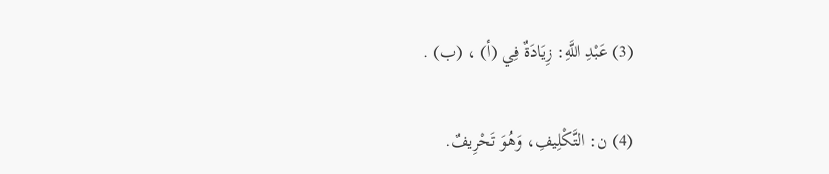(3) عَبْدِ اللَّهِ: زِيَادَةٌ فِي (أ) ، (ب) .

(4) ن: التَّكْلِيفِ، وَهُوَ تَحْرِيفٌ.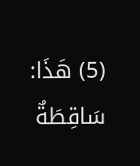(5) هَذَا: سَاقِطَةٌ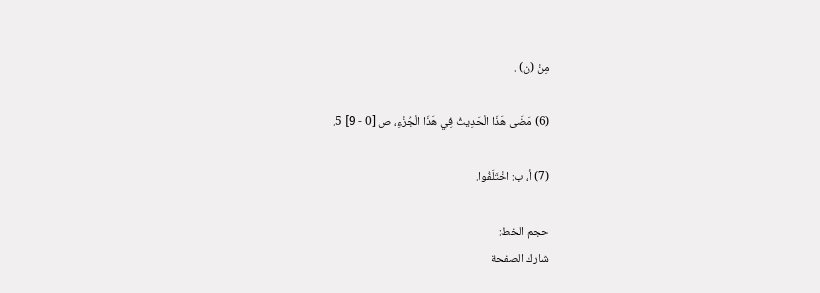مِنْ (ن) .

(6) مَضَى هَذَا الْحَدِيثُ فِي هَذَا الْجُزْءِ، ص [0 - 9] 5.

(7) أ، ب: اخْتَلَفُوا.

حجم الخط:
شارك الصفحة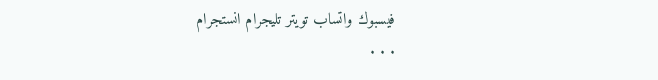فيسبوك واتساب تويتر تليجرام انستجرام
. . .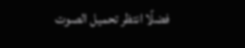فضلًا انتظر تحميل الصوت